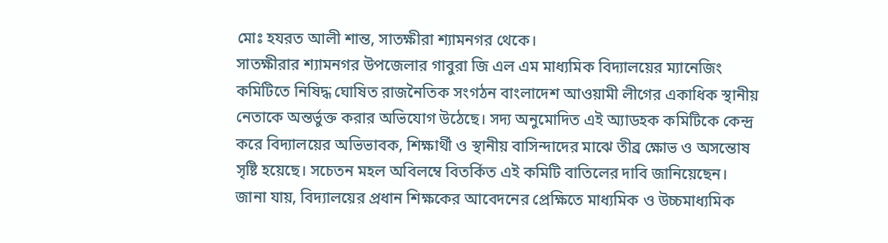মোঃ হযরত আলী শান্ত, সাতক্ষীরা শ্যামনগর থেকে।
সাতক্ষীরার শ্যামনগর উপজেলার গাবুরা জি এল এম মাধ্যমিক বিদ্যালয়ের ম্যানেজিং কমিটিতে নিষিদ্ধ ঘোষিত রাজনৈতিক সংগঠন বাংলাদেশ আওয়ামী লীগের একাধিক স্থানীয় নেতাকে অন্তর্ভুক্ত করার অভিযোগ উঠেছে। সদ্য অনুমোদিত এই অ্যাডহক কমিটিকে কেন্দ্র করে বিদ্যালয়ের অভিভাবক, শিক্ষার্থী ও স্থানীয় বাসিন্দাদের মাঝে তীব্র ক্ষোভ ও অসন্তোষ সৃষ্টি হয়েছে। সচেতন মহল অবিলম্বে বিতর্কিত এই কমিটি বাতিলের দাবি জানিয়েছেন।
জানা যায়, বিদ্যালয়ের প্রধান শিক্ষকের আবেদনের প্রেক্ষিতে মাধ্যমিক ও উচ্চমাধ্যমিক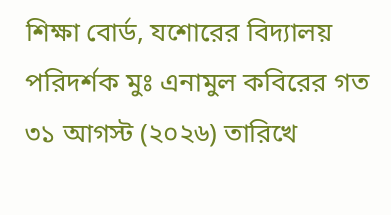শিক্ষা বোর্ড, যশোরের বিদ্যালয় পরিদর্শক মুঃ এনামুল কবিরের গত ৩১ আগস্ট (২০২৬) তারিখে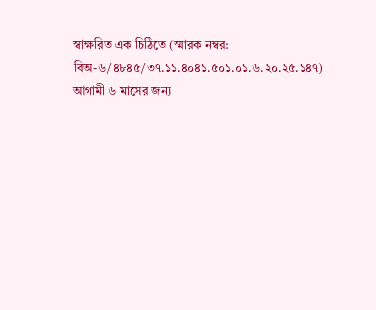স্বাক্ষরিত এক চিঠিতে (স্মারক নম্বর: বিঅ-৬/৪৮৪৫/৩৭.১১.৪০৪১.৫০১.০১.৬.২০.২৫.১৪৭) আগামী ৬ মাসের জন্য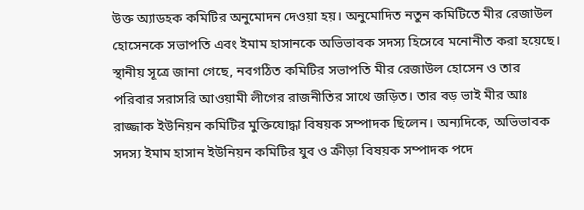উক্ত অ্যাডহক কমিটির অনুমোদন দেওয়া হয়। অনুমোদিত নতুন কমিটিতে মীর রেজাউল হোসেনকে সভাপতি এবং ইমাম হাসানকে অভিভাবক সদস্য হিসেবে মনোনীত করা হয়েছে।
স্থানীয় সূত্রে জানা গেছে, নবগঠিত কমিটির সভাপতি মীর রেজাউল হোসেন ও তার পরিবার সরাসরি আওয়ামী লীগের রাজনীতির সাথে জড়িত। তার বড় ভাই মীর আঃ রাজ্জাক ইউনিয়ন কমিটির মুক্তিযোদ্ধা বিষয়ক সম্পাদক ছিলেন। অন্যদিকে, অভিভাবক সদস্য ইমাম হাসান ইউনিয়ন কমিটির যুব ও ক্রীড়া বিষয়ক সম্পাদক পদে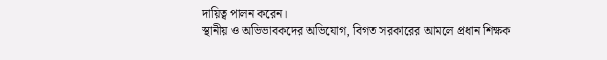দায়িত্ব পালন করেন।
স্থানীয় ও অভিভাবকদের অভিযোগ, বিগত সরকারের আমলে প্রধান শিক্ষক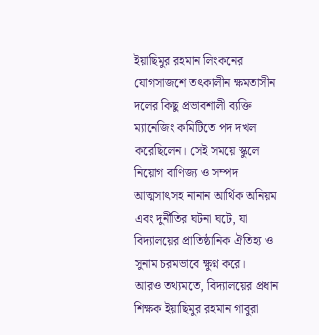ইয়াছিমুর রহমান লিংকনের যোগসাজশে তৎকালীন ক্ষমতাসীন দলের কিছু প্রভাবশালী ব্যক্তি ম্যানেজিং কমিটিতে পদ দখল করেছিলেন। সেই সময়ে স্কুলে নিয়োগ বাণিজ্য ও সম্পদ আত্মসাৎসহ নানান আর্থিক অনিয়ম এবং দুর্নীতির ঘটনা ঘটে, যা বিদ্যালয়ের প্রাতিষ্ঠানিক ঐতিহ্য ও সুনাম চরমভাবে ক্ষুণ্ন করে।
আরও তথ্যমতে, বিদ্যালয়ের প্রধান শিক্ষক ইয়াছিমুর রহমান গাবুরা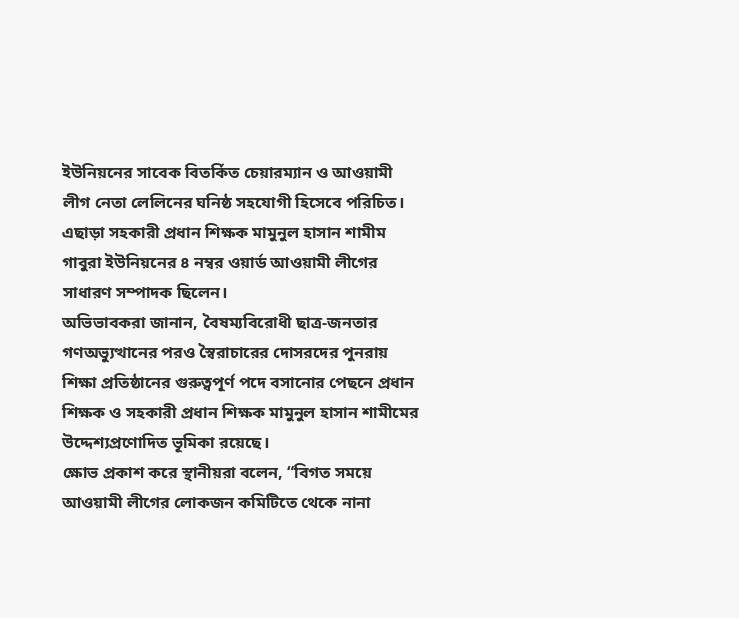ইউনিয়নের সাবেক বিতর্কিত চেয়ারম্যান ও আওয়ামী লীগ নেতা লেলিনের ঘনিষ্ঠ সহযোগী হিসেবে পরিচিত। এছাড়া সহকারী প্রধান শিক্ষক মামুনুল হাসান শামীম গাবুরা ইউনিয়নের ৪ নম্বর ওয়ার্ড আওয়ামী লীগের সাধারণ সম্পাদক ছিলেন।
অভিভাবকরা জানান, বৈষম্যবিরোধী ছাত্র-জনতার গণঅভ্যুত্থানের পরও স্বৈরাচারের দোসরদের পুনরায় শিক্ষা প্রতিষ্ঠানের গুরুত্বপূর্ণ পদে বসানোর পেছনে প্রধান শিক্ষক ও সহকারী প্রধান শিক্ষক মামুনুল হাসান শামীমের উদ্দেশ্যপ্রণোদিত ভূমিকা রয়েছে।
ক্ষোভ প্রকাশ করে স্থানীয়রা বলেন, “বিগত সময়ে আওয়ামী লীগের লোকজন কমিটিতে থেকে নানা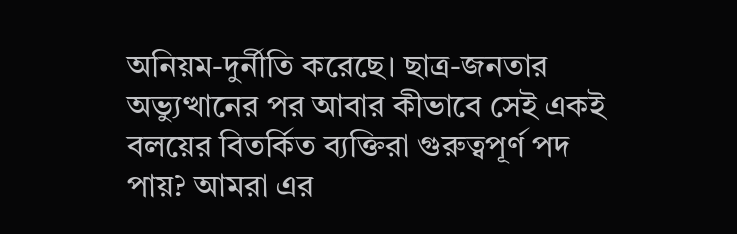অনিয়ম-দুর্নীতি করেছে। ছাত্র-জনতার অভ্যুত্থানের পর আবার কীভাবে সেই একই বলয়ের বিতর্কিত ব্যক্তিরা গুরুত্বপূর্ণ পদ পায়? আমরা এর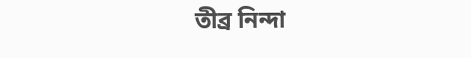তীব্র নিন্দা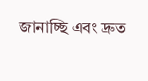জানাচ্ছি এবং দ্রুত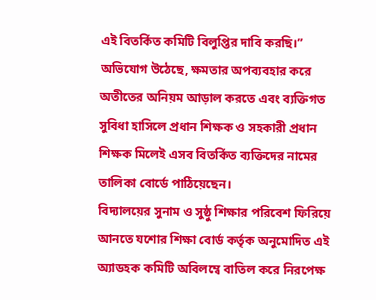এই বিতর্কিত কমিটি বিলুপ্তির দাবি করছি।”
অভিযোগ উঠেছে, ক্ষমতার অপব্যবহার করে অতীতের অনিয়ম আড়াল করতে এবং ব্যক্তিগত সুবিধা হাসিলে প্রধান শিক্ষক ও সহকারী প্রধান শিক্ষক মিলেই এসব বিতর্কিত ব্যক্তিদের নামের তালিকা বোর্ডে পাঠিয়েছেন।
বিদ্যালয়ের সুনাম ও সুষ্ঠু শিক্ষার পরিবেশ ফিরিয়ে আনতে যশোর শিক্ষা বোর্ড কর্তৃক অনুমোদিত এই অ্যাডহক কমিটি অবিলম্বে বাতিল করে নিরপেক্ষ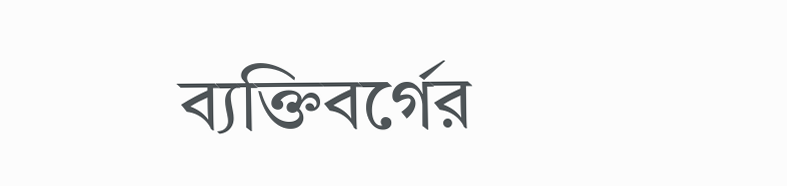ব্যক্তিবর্গের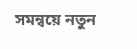সমন্বয়ে নতুন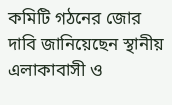কমিটি গঠনের জোর দাবি জানিয়েছেন স্থানীয় এলাকাবাসী ও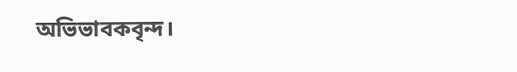অভিভাবকবৃন্দ।